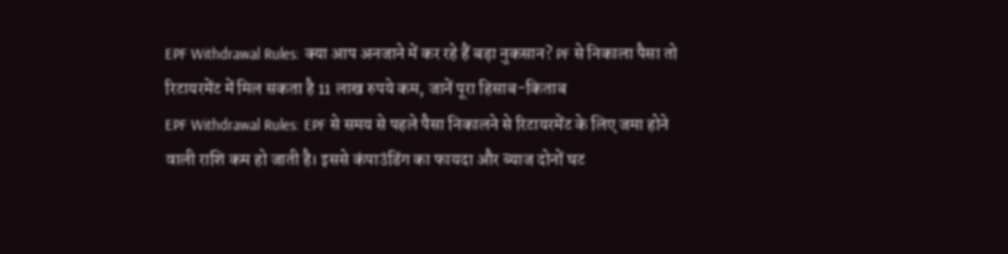EPF Withdrawal Rules: क्या आप अनजाने में कर रहे हैं बड़ा नुकसान? PF से निकाला पैसा तो रिटायरमेंट में मिल सकता है 11 लाख रुपये कम, जानें पूरा हिसाब-किताब
EPF Withdrawal Rules: EPF से समय से पहले पैसा निकालने से रिटायरमेंट के लिए जमा होने वाली राशि कम हो जाती है। इससे कंपाउंडिंग का फायदा और ब्याज दोनों घट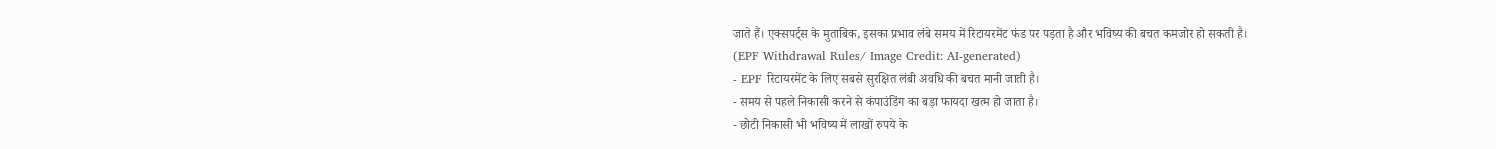जाते हैं। एक्सपर्ट्स के मुताबिक, इसका प्रभाव लंबे समय में रिटायरमेंट फंड पर पड़ता है और भविष्य की बचत कमजोर हो सकती है।
(EPF Withdrawal Rules/ Image Credit: AI-generated)
- EPF रिटायरमेंट के लिए सबसे सुरक्षित लंबी अवधि की बचत मानी जाती है।
- समय से पहले निकासी करने से कंपाउंडिंग का बड़ा फायदा खत्म हो जाता है।
- छोटी निकासी भी भविष्य में लाखों रुपये के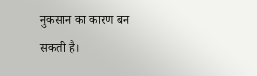नुकसान का कारण बन सकती है।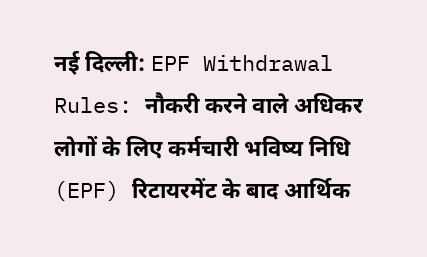नई दिल्ली: EPF Withdrawal Rules: नौकरी करने वाले अधिकर लोगों के लिए कर्मचारी भविष्य निधि (EPF) रिटायरमेंट के बाद आर्थिक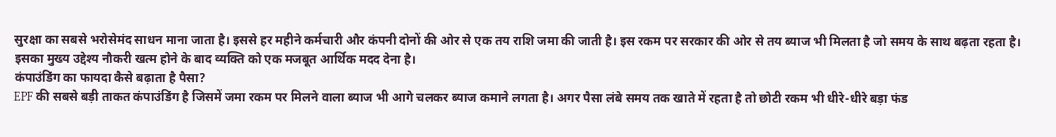सुरक्षा का सबसे भरोसेमंद साधन माना जाता है। इससे हर महीने कर्मचारी और कंपनी दोनों की ओर से एक तय राशि जमा की जाती है। इस रकम पर सरकार की ओर से तय ब्याज भी मिलता है जो समय के साथ बढ़ता रहता है। इसका मुख्य उद्देश्य नौकरी खत्म होने के बाद व्यक्ति को एक मजबूत आर्थिक मदद देना है।
कंपाउंडिंग का फायदा कैसे बढ़ाता है पैसा?
EPF की सबसे बड़ी ताकत कंपाउंडिंग है जिसमें जमा रकम पर मिलने वाला ब्याज भी आगे चलकर ब्याज कमाने लगता है। अगर पैसा लंबे समय तक खाते में रहता है तो छोटी रकम भी धीरे-धीरे बड़ा फंड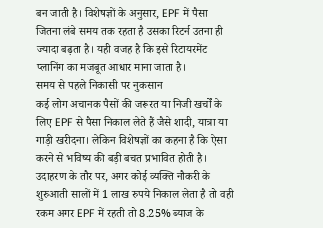बन जाती है। विशेषज्ञों के अनुसार, EPF में पैसा जितना लंबे समय तक रहता है उसका रिटर्न उतना ही ज्यादा बढ़ता है। यही वजह है कि इसे रिटायरमेंट प्लानिंग का मजबूत आधार माना जाता है।
समय से पहले निकासी पर नुकसान
कई लोग अचानक पैसों की जरूरत या निजी खर्चों के लिए EPF से पैसा निकाल लेते हैं जैसे शादी, यात्रा या गाड़ी खरीदना। लेकिन विशेषज्ञों का कहना है कि ऐसा करने से भविष्य की बड़ी बचत प्रभावित होती है। उदाहरण के तौर पर, अगर कोई व्यक्ति नौकरी के शुरुआती सालों में 1 लाख रुपये निकाल लेता है तो वही रकम अगर EPF में रहती तो 8.25% ब्याज के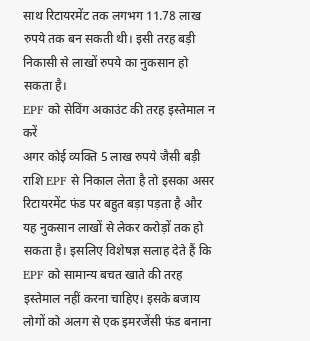साथ रिटायरमेंट तक लगभग 11.78 लाख रुपये तक बन सकती थी। इसी तरह बड़ी निकासी से लाखों रुपये का नुकसान हो सकता है।
EPF को सेविंग अकाउंट की तरह इस्तेमाल न करें
अगर कोई व्यक्ति 5 लाख रुपये जैसी बड़ी राशि EPF से निकाल लेता है तो इसका असर रिटायरमेंट फंड पर बहुत बड़ा पड़ता है और यह नुकसान लाखों से लेकर करोड़ों तक हो सकता है। इसलिए विशेषज्ञ सलाह देते हैं कि EPF को सामान्य बचत खाते की तरह इस्तेमाल नहीं करना चाहिए। इसके बजाय लोगों को अलग से एक इमरजेंसी फंड बनाना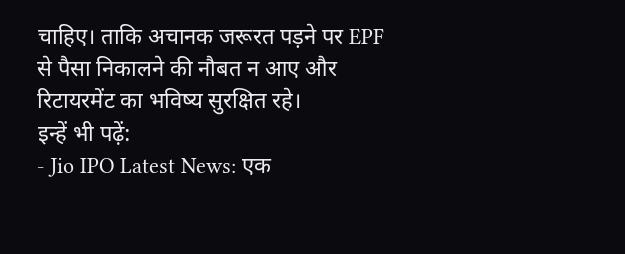चाहिए। ताकि अचानक जरूरत पड़ने पर EPF से पैसा निकालने की नौबत न आए और रिटायरमेंट का भविष्य सुरक्षित रहे।
इन्हें भी पढ़ें:
- Jio IPO Latest News: एक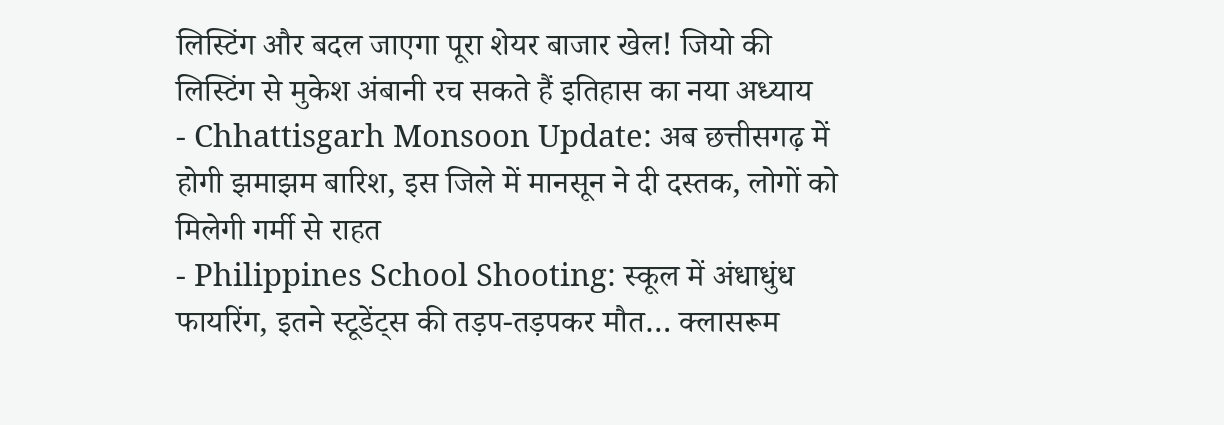लिस्टिंग और बदल जाएगा पूरा शेयर बाजार खेल! जियो की लिस्टिंग से मुकेश अंबानी रच सकते हैं इतिहास का नया अध्याय
- Chhattisgarh Monsoon Update: अब छत्तीसगढ़ में होगी झमाझम बारिश, इस जिले में मानसून ने दी दस्तक, लोगों को मिलेगी गर्मी से राहत
- Philippines School Shooting: स्कूल में अंधाधुंध फायरिंग, इतने स्टूडेंट्स की तड़प-तड़पकर मौत… क्लासरूम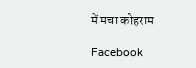में मचा कोहराम

Facebook